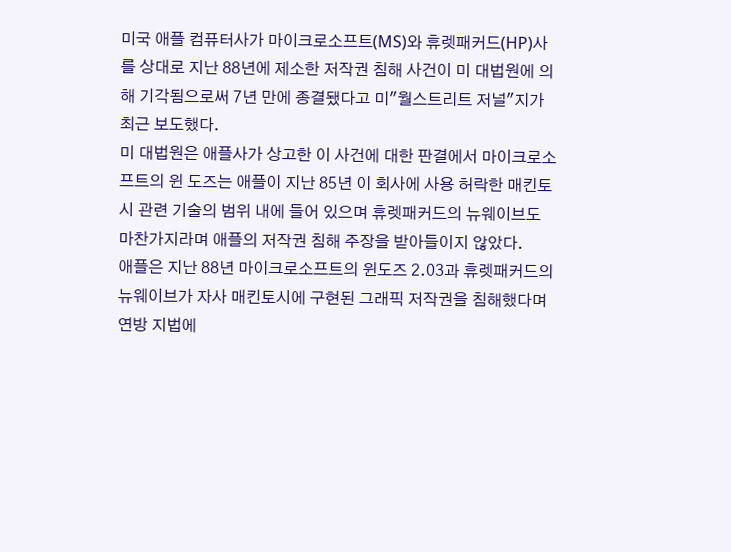미국 애플 컴퓨터사가 마이크로소프트(MS)와 휴렛패커드(HP)사를 상대로 지난 88년에 제소한 저작권 침해 사건이 미 대법원에 의해 기각됨으로써 7년 만에 종결됐다고 미"월스트리트 저널"지가 최근 보도했다.
미 대법원은 애플사가 상고한 이 사건에 대한 판결에서 마이크로소프트의 윈 도즈는 애플이 지난 85년 이 회사에 사용 허락한 매킨토시 관련 기술의 범위 내에 들어 있으며 휴렛패커드의 뉴웨이브도 마찬가지라며 애플의 저작권 침해 주장을 받아들이지 않았다.
애플은 지난 88년 마이크로소프트의 윈도즈 2.03과 휴렛패커드의 뉴웨이브가 자사 매킨토시에 구현된 그래픽 저작권을 침해했다며 연방 지법에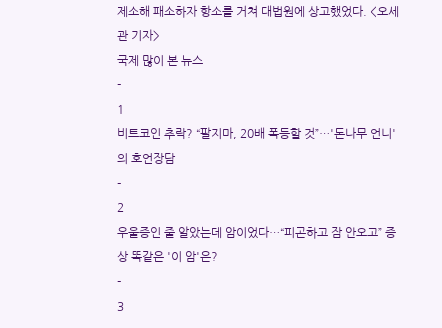제소해 패소하자 항소를 거쳐 대법원에 상고했었다. <오세관 기자>
국제 많이 본 뉴스
-
1
비트코인 추락? “팔지마, 20배 폭등할 것”…'돈나무 언니'의 호언장담
-
2
우울증인 줄 알았는데 암이었다…“피곤하고 잠 안오고” 증상 똑같은 '이 암'은?
-
3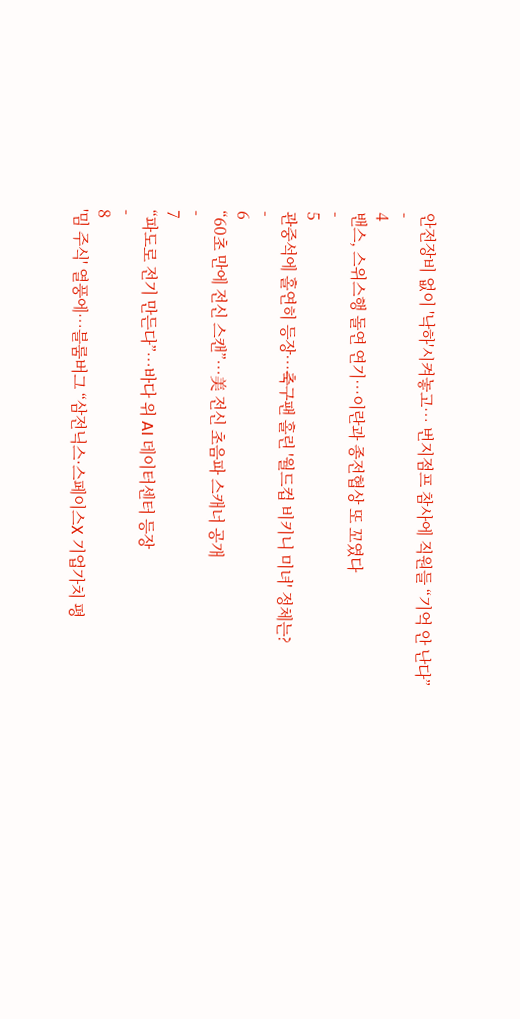안전장비 없이 '낙하'시켜놓고… 번지점프 참사에 직원들 “기억 안 난다”
-
4
밴스, 스위스행 돌연 연기…이란과 종전협상 또 꼬였다
-
5
관중석에 홀연히 등장…축구팬 홀린 '월드컵 비키니 미녀' 정체는?
-
6
“60초 만에 전신 스캔”…美 전신 초음파 스캐너 공개
-
7
“파도로 전기 만든다”…바다 위 AI 데이터센터 등장
-
8
'밈 주식' 열풍에…블룸버그 “삼전닉스·스페이스X 기업가치 평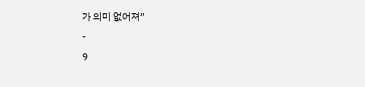가 의미 없어져”
-
9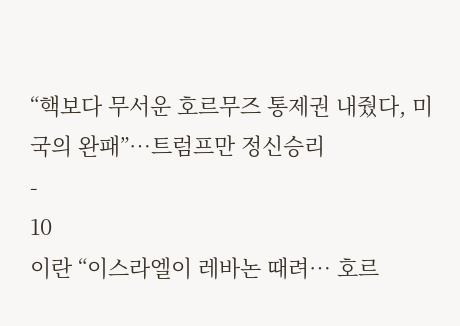“핵보다 무서운 호르무즈 통제권 내줬다, 미국의 완패”…트럼프만 정신승리
-
10
이란 “이스라엘이 레바논 때려… 호르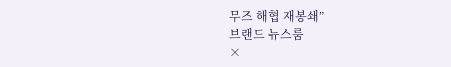무즈 해협 재봉쇄”
브랜드 뉴스룸
×